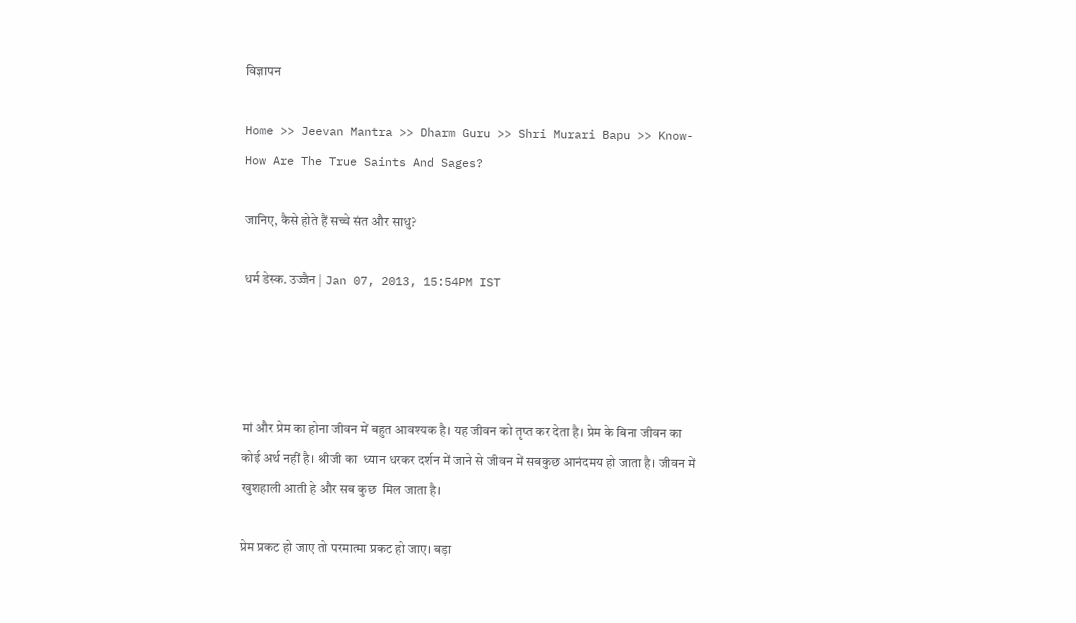विज्ञापन

Home >> Jeevan Mantra >> Dharm Guru >> Shri Murari Bapu >> Know-How Are The True Saints And Sages?

जानिए, कैसे होते हैं सच्चे संत और साधु?

धर्म डेस्क. उज्जैन | Jan 07, 2013, 15:54PM IST




मां और प्रेम का होना जीवन में बहुत आवश्यक है। यह जीवन को तृप्त कर देता है। प्रेम के बिना जीवन का कोई अर्थ नहीं है। श्रीजी का  ध्यान धरकर दर्शन में जाने से जीवन में सबकुछ आनंदमय हो जाता है। जीवन में खुशहाली आती हे और सब कुछ  मिल जाता है।

प्रेम प्रकट हो जाए तो परमात्मा प्रकट हो जाए। बड़ा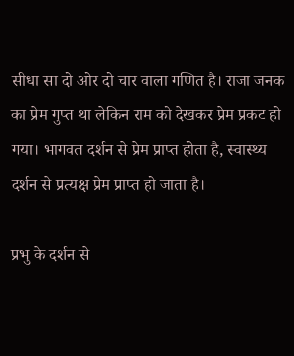सीधा सा दो ओर दो चार वाला गणित है। राजा जनक का प्रेम गुप्त था लेकिन राम को देखकर प्रेम प्रकट हो गया। भागवत दर्शन से प्रेम प्राप्त होता है, स्वास्थ्य दर्शन से प्रत्यक्ष प्रेम प्राप्त हो जाता है।

प्रभु के दर्शन से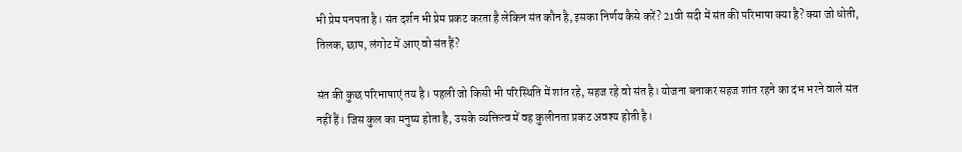भी प्रेम पनपता है। संत दर्शन भी प्रेम प्रकट करता है लेकिन संत कौन है, इसका निर्णय कैसे करें? 21वी सदी में संत की परिभाषा क्या है? क्या जो धोती, तिलक, छाप, लंगोट में आए वो संत हैं?

संत की कुछ परिभाषाएं तय है। पहली जो किसी भी परिस्थिति में शांत रहे, सहज रहे वो संत है। योजना बनाकर सहज शांत रहने का दंभ भरने वाले संत नहीं हैं। जिस कुल का मनुष्य होता है, उसके व्यक्तित्व में वह कुलीनता प्रकट अवश्य होती है।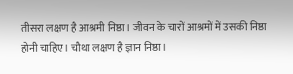तीसरा लक्षण है आश्रमी निष्ठा। जीवन के चारों आश्रमों में उसकी निष्ठा होनी चाहिए। चौथा लक्षण है ज्ञान निष्ठा।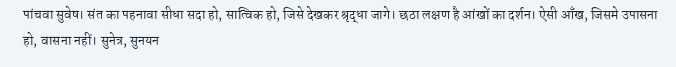पांचवा सुवेष। संत का पहनावा सीधा सदा हो, सात्विक हो, जिसे देखकर श्रृद्धा जागे। छठा लक्षण है आंखों का दर्शन। ऐसी आँख, जिसमे उपासना हो, वासना नहीं। सुनेत्र, सुनयन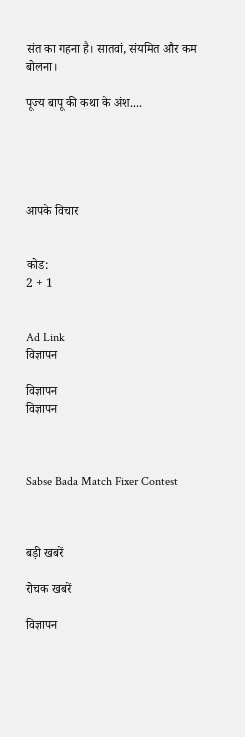संत का गहना है। सातवां, संयमित और कम बोलना।

पूज्य बापू की कथा के अंश....





आपके विचार


कोड:
2 + 1


Ad Link
विज्ञापन

विज्ञापन
विज्ञापन



Sabse Bada Match Fixer Contest



बड़ी खबरें

रोचक खबरें

विज्ञापन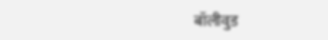बॉलीवुड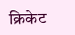क्रिकेट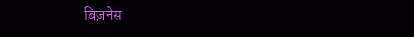बिज़नेस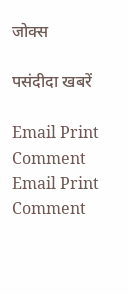जोक्स

पसंदीदा खबरें

Email Print Comment
Email Print Comment